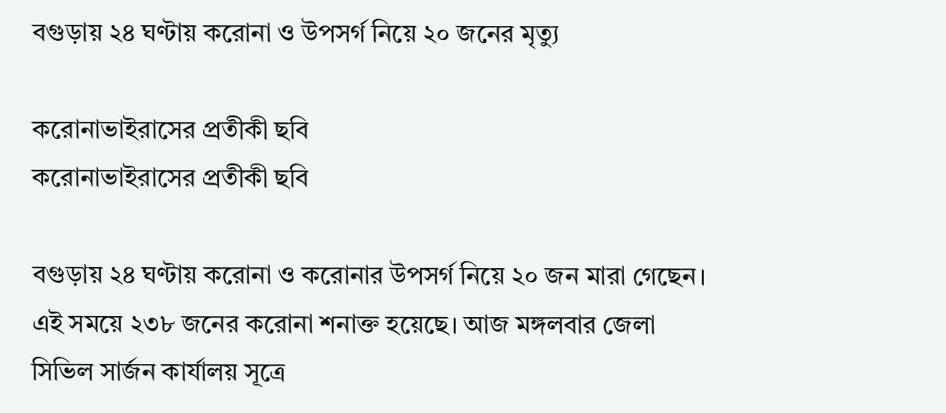বগুড়ায় ২৪ ঘণ্টায় করোনা ও উপসর্গ নিয়ে ২০ জনের মৃত্যু

করোনাভাইরাসের প্রতীকী ছবি
করোনাভাইরাসের প্রতীকী ছবি

বগুড়ায় ২৪ ঘণ্টায় করোনা ও করোনার উপসর্গ নিয়ে ২০ জন মারা গেছেন। এই সময়ে ২৩৮ জনের করোনা শনাক্ত হয়েছে। আজ মঙ্গলবার জেলা সিভিল সার্জন কার্যালয় সূত্রে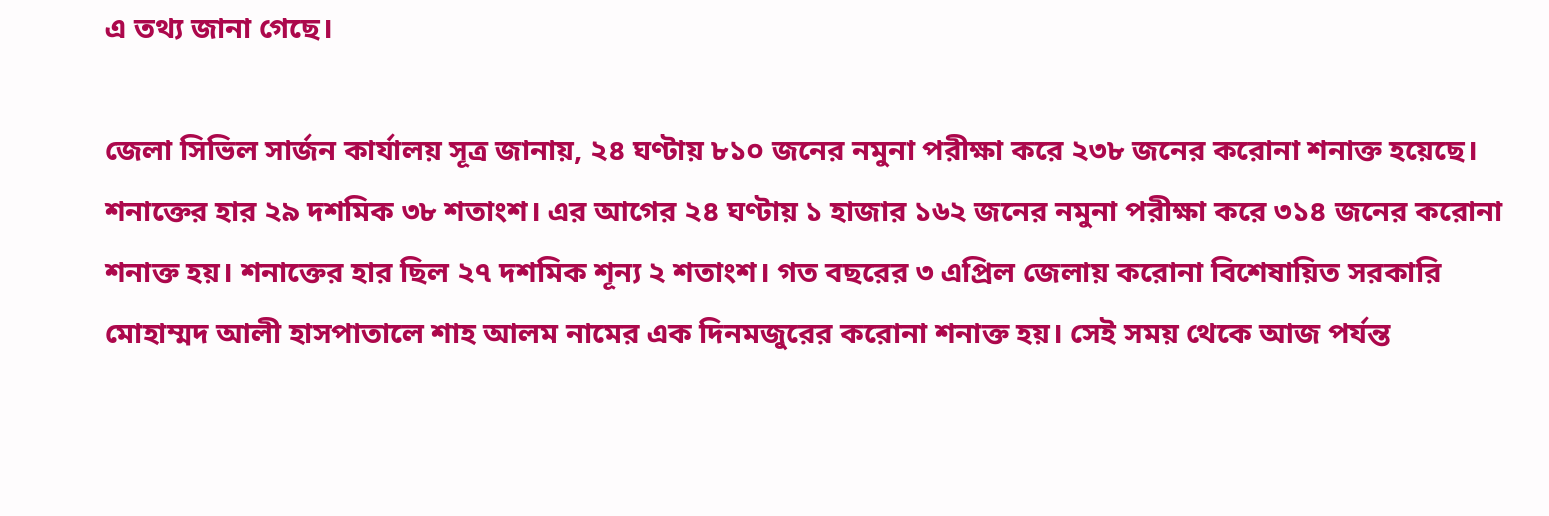এ তথ্য জানা গেছে।

জেলা সিভিল সার্জন কার্যালয় সূত্র জানায়, ২৪ ঘণ্টায় ৮১০ জনের নমুনা পরীক্ষা করে ২৩৮ জনের করোনা শনাক্ত হয়েছে। শনাক্তের হার ২৯ দশমিক ৩৮ শতাংশ। এর আগের ২৪ ঘণ্টায় ১ হাজার ১৬২ জনের নমুনা পরীক্ষা করে ৩১৪ জনের করোনা শনাক্ত হয়। শনাক্তের হার ছিল ২৭ দশমিক শূন্য ২ শতাংশ। গত বছরের ৩ এপ্রিল জেলায় করোনা বিশেষায়িত সরকারি মোহাম্মদ আলী হাসপাতালে শাহ আলম নামের এক দিনমজুরের করোনা শনাক্ত হয়। সেই সময় থেকে আজ পর্যন্ত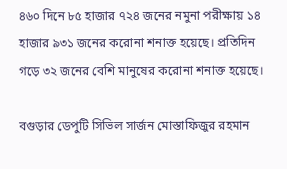৪৬০ দিনে ৮৫ হাজার ৭২৪ জনের নমুনা পরীক্ষায় ১৪ হাজার ৯৩১ জনের করোনা শনাক্ত হয়েছে। প্রতিদিন গড়ে ৩২ জনের বেশি মানুষের করোনা শনাক্ত হয়েছে।

বগুড়ার ডেপুটি সিভিল সার্জন মোস্তাফিজুর রহমান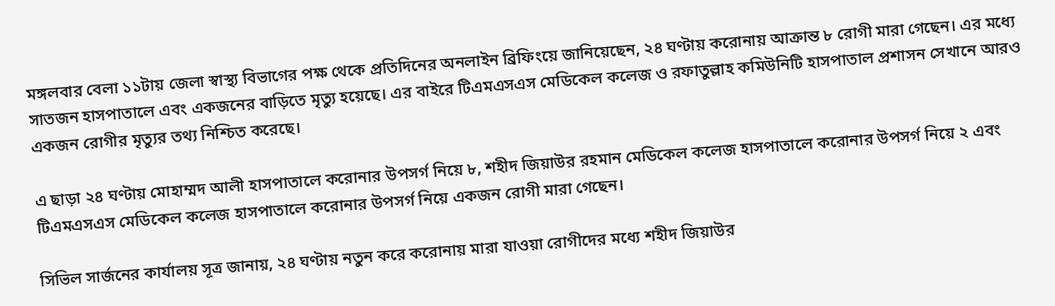মঙ্গলবার বেলা ১১টায় জেলা স্বাস্থ্য বিভাগের পক্ষ থেকে প্রতিদিনের অনলাইন ব্রিফিংয়ে জানিয়েছেন, ২৪ ঘণ্টায় করোনায় আক্রান্ত ৮ রোগী মারা গেছেন। এর মধ্যে সাতজন হাসপাতালে এবং একজনের বাড়িতে মৃত্যু হয়েছে। এর বাইরে টিএমএসএস মেডিকেল কলেজ ও রফাতুল্লাহ কমিউনিটি হাসপাতাল প্রশাসন সেখানে আরও একজন রোগীর মৃত্যুর তথ্য নিশ্চিত করেছে।

এ ছাড়া ২৪ ঘণ্টায় মোহাম্মদ আলী হাসপাতালে করোনার উপসর্গ নিয়ে ৮, শহীদ জিয়াউর রহমান মেডিকেল কলেজ হাসপাতালে করোনার উপসর্গ নিয়ে ২ এবং টিএমএসএস মেডিকেল কলেজ হাসপাতালে করোনার উপসর্গ নিয়ে একজন রোগী মারা গেছেন।

সিভিল সার্জনের কার্যালয় সূত্র জানায়, ২৪ ঘণ্টায় নতুন করে করোনায় মারা যাওয়া রোগীদের মধ্যে শহীদ জিয়াউর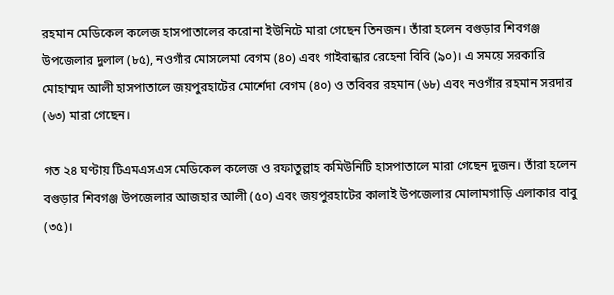রহমান মেডিকেল কলেজ হাসপাতালের করোনা ইউনিটে মারা গেছেন তিনজন। তাঁরা হলেন বগুড়ার শিবগঞ্জ উপজেলার দুলাল (৮৫), নওগাঁর মোসলেমা বেগম (৪০) এবং গাইবান্ধার রেহেনা বিবি (৯০)। এ সময়ে সরকারি মোহাম্মদ আলী হাসপাতালে জয়পুরহাটের মোর্শেদা বেগম (৪০) ও তবিবর রহমান (৬৮) এবং নওগাঁর রহমান সরদার (৬৩) মারা গেছেন।

গত ২৪ ঘণ্টায় টিএমএসএস মেডিকেল কলেজ ও রফাতুল্লাহ কমিউনিটি হাসপাতালে মারা গেছেন দুজন। তাঁরা হলেন বগুড়ার শিবগঞ্জ উপজেলার আজহার আলী (৫০) এবং জয়পুরহাটের কালাই উপজেলার মোলামগাড়ি এলাকার বাবু (৩৫)।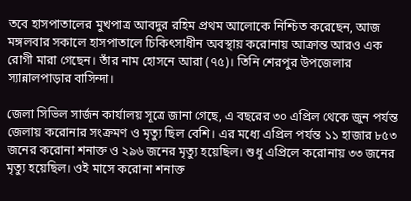তবে হাসপাতালের মুখপাত্র আবদুর রহিম প্রথম আলোকে নিশ্চিত করেছেন, আজ মঙ্গলবার সকালে হাসপাতালে চিকিৎসাধীন অবস্থায় করোনায় আক্রান্ত আরও এক রোগী মারা গেছেন। তাঁর নাম হোসনে আরা (৭৫)। তিনি শেরপুর উপজেলার স্যান্নালপাড়ার বাসিন্দা।

জেলা সিভিল সার্জন কার্যালয় সূত্রে জানা গেছে, এ বছরের ৩০ এপ্রিল থেকে জুন পর্যন্ত জেলায় করোনার সংক্রমণ ও মৃত্যু ছিল বেশি। এর মধ্যে এপ্রিল পর্যন্ত ১১ হাজার ৮৫৩ জনের করোনা শনাক্ত ও ২৯৬ জনের মৃত্যু হয়েছিল। শুধু এপ্রিলে করোনায় ৩৩ জনের মৃত্যু হয়েছিল। ওই মাসে করোনা শনাক্ত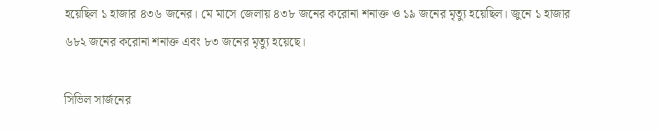হয়েছিল ১ হাজার ৪৩৬ জনের। মে মাসে জেলায় ৪৩৮ জনের করোনা শনাক্ত ও ১৯ জনের মৃত্যু হয়েছিল। জুনে ১ হাজার ৬৮২ জনের করোনা শনাক্ত এবং ৮৩ জনের মৃত্যু হয়েছে।

সিভিল সার্জনের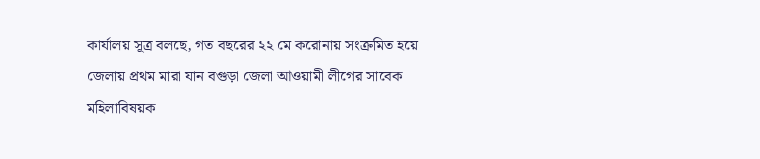কার্যালয় সূত্র বলছে, গত বছরের ২২ মে করোনায় সংক্রমিত হয়ে জেলায় প্রথম মারা যান বগুড়া জেলা আওয়ামী লীগের সাবেক মহিলাবিষয়ক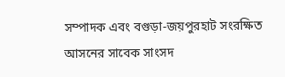সম্পাদক এবং বগুড়া-জয়পুরহাট সংরক্ষিত আসনের সাবেক সাংসদ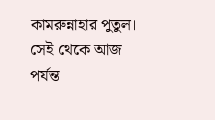কামরুন্নাহার পুতুল। সেই থেকে আজ পর্যন্ত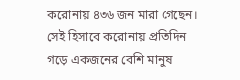করোনায় ৪৩৬ জন মারা গেছেন। সেই হিসাবে করোনায় প্রতিদিন গড়ে একজনের বেশি মানুষ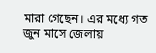মারা গেছেন। এর মধ্যে গত জুন মাসে জেলায়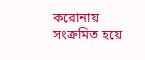করোনায় সংক্রমিত হয়ে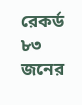রেকর্ড ৮৩ জনের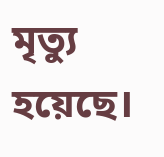মৃত্যু হয়েছে।